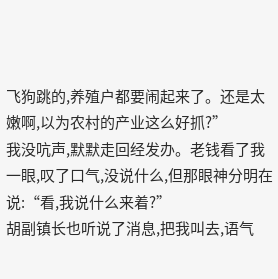飞狗跳的,养殖户都要闹起来了。还是太嫩啊,以为农村的产业这么好抓?”
我没吭声,默默走回经发办。老钱看了我一眼,叹了口气,没说什么,但那眼神分明在说:“看,我说什么来着?”
胡副镇长也听说了消息,把我叫去,语气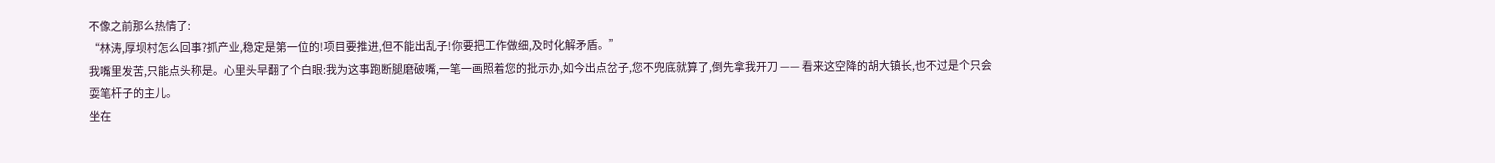不像之前那么热情了:
“林涛,厚坝村怎么回事?抓产业,稳定是第一位的!项目要推进,但不能出乱子!你要把工作做细,及时化解矛盾。”
我嘴里发苦,只能点头称是。心里头早翻了个白眼:我为这事跑断腿磨破嘴,一笔一画照着您的批示办,如今出点岔子,您不兜底就算了,倒先拿我开刀 —— 看来这空降的胡大镇长,也不过是个只会耍笔杆子的主儿。
坐在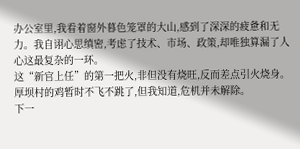办公室里,我看着窗外暮色笼罩的大山,感到了深深的疲惫和无力。我自诩心思缜密,考虑了技术、市场、政策,却唯独算漏了人心这最复杂的一环。
这“新官上任”的第一把火,非但没有烧旺,反而差点引火烧身。厚坝村的鸡暂时不飞不跳了,但我知道,危机并未解除。
下一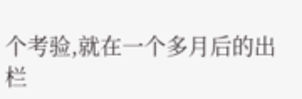个考验,就在一个多月后的出栏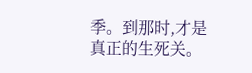季。到那时,才是真正的生死关。